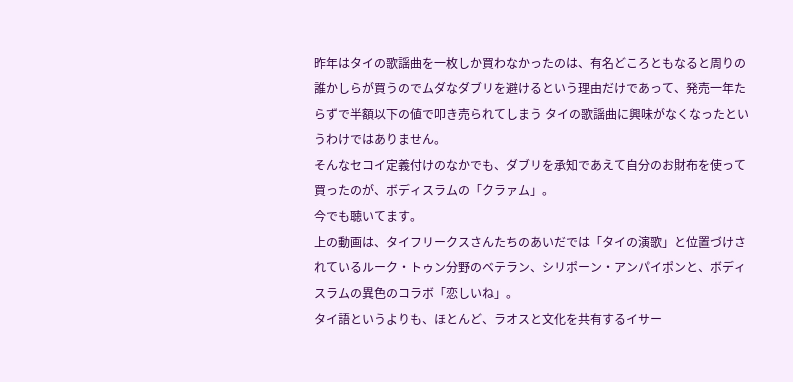昨年はタイの歌謡曲を一枚しか買わなかったのは、有名どころともなると周りの誰かしらが買うのでムダなダブリを避けるという理由だけであって、発売一年たらずで半額以下の値で叩き売られてしまう タイの歌謡曲に興味がなくなったというわけではありません。
そんなセコイ定義付けのなかでも、ダブリを承知であえて自分のお財布を使って買ったのが、ボディスラムの「クラァム」。
今でも聴いてます。
上の動画は、タイフリークスさんたちのあいだでは「タイの演歌」と位置づけされているルーク・トゥン分野のベテラン、シリポーン・アンパイポンと、ボディスラムの異色のコラボ「恋しいね」。
タイ語というよりも、ほとんど、ラオスと文化を共有するイサー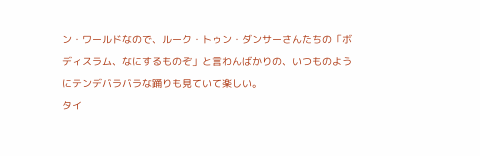ン・ワールドなので、ルーク・トゥン・ダンサーさんたちの「ボディスラム、なにするものぞ」と言わんばかりの、いつものようにテンデバラバラな踊りも見ていて楽しい。
タイ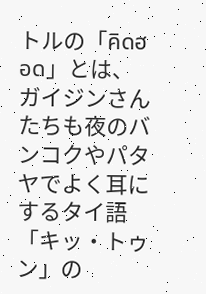トルの「คิดฮอด」とは、ガイジンさんたちも夜のバンコクやパタヤでよく耳にするタイ語「キッ・トゥン」の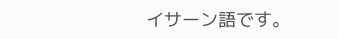イサーン語です。